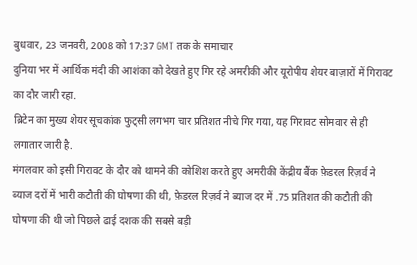बुधवार, 23 जनवरी, 2008 को 17:37 GMT तक के समाचार
दुनिया भर में आर्थिक मंदी की आशंका को देखते हुए गिर रहे अमरीकी और यूरोपीय शेयर बाज़ारों में गिरावट का दौर जारी रहा.
ब्रिटेन का मुख्य शेयर सूचकांक फुट्सी लगभग चार प्रतिशत नीचे गिर गया, यह गिरावट सोमवार से ही लगातार जारी है.
मंगलवार को इसी गिरावट के दौर को थामने की कोशिश करते हुए अमरीकी केंद्रीय बैंक फ़ेडरल रिज़र्व ने ब्याज दरों में भारी कटौती की घोषणा की थी, फ़ेडरल रिज़र्व ने ब्याज दर में .75 प्रतिशत की कटौती की घोषणा की थी जो पिछले ढाई दशक की सबसे बड़ी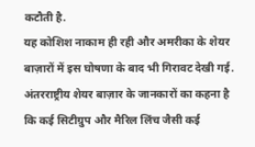कटौती है.
यह कोशिश नाकाम ही रही और अमरीका के शेयर बाज़ारों में इस घोषणा के बाद भी गिरावट देखी गई.
अंतरराष्ट्रीय शेयर बाज़ार के जानकारों का कहना है कि कई सिटीग्रुप और मैरिल लिंच जैसी कई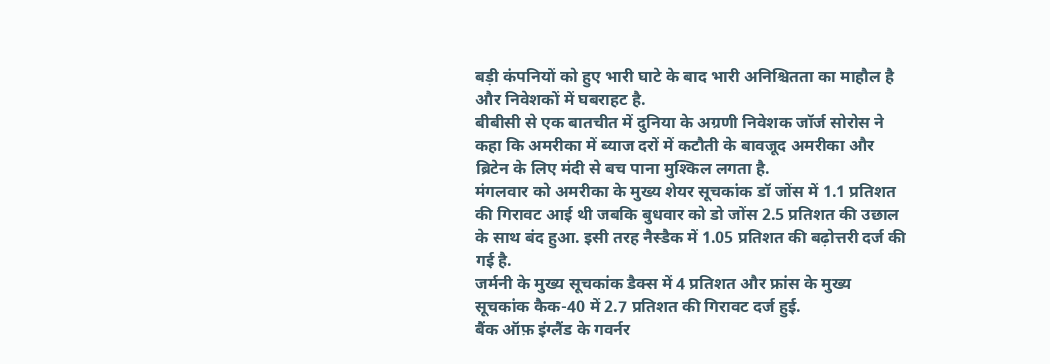बड़ी कंपनियों को हुए भारी घाटे के बाद भारी अनिश्चितता का माहौल है और निवेशकों में घबराहट है.
बीबीसी से एक बातचीत में दुनिया के अग्रणी निवेशक जॉर्ज सोरोस ने कहा कि अमरीका में ब्याज दरों में कटौती के बावजूद अमरीका और ब्रिटेन के लिए मंदी से बच पाना मुश्किल लगता है.
मंगलवार को अमरीका के मुख्य शेयर सूचकांक डॉ जोंस में 1.1 प्रतिशत की गिरावट आई थी जबकि बुधवार को डो जोंस 2.5 प्रतिशत की उछाल के साथ बंद हुआ. इसी तरह नैस्डैक में 1.05 प्रतिशत की बढ़ोत्तरी दर्ज की गई है.
जर्मनी के मुख्य सूचकांक डैक्स में 4 प्रतिशत और फ्रांस के मुख्य सूचकांक कैक-40 में 2.7 प्रतिशत की गिरावट दर्ज हुई.
बैंक ऑफ़ इंग्लैंड के गवर्नर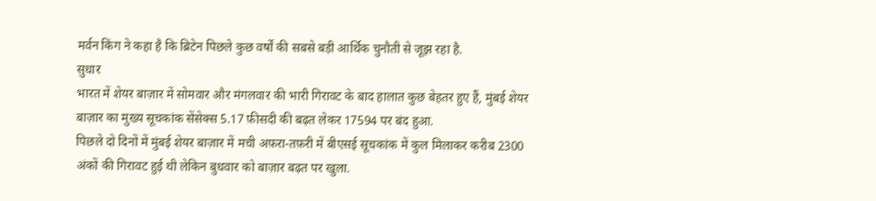मर्वन किंग ने कहा है कि ब्रिटेन पिछले कुछ वर्षों की सबसे बड़ी आर्थिक चुनौती से जूझ रहा है.
सुधार
भारत में शेयर बाज़ार में सोमवार और मंगलवार की भारी गिरावट के बाद हालात कुछ बेहतर हुए हैं, मुंबई शेयर बाज़ार का मुख्य सूचकांक सेंसेक्स 5.17 फ़ीसदी की बढ़त लेकर 17594 पर बंद हुआ.
पिछले दो दिनों में मुंबई शेयर बाज़ार में मची अफ़रा-तफ़री में बीएसई सूचकांक में कुल मिलाकर करीब 2300 अंकों की गिरावट हुई थी लेकिन बुधवार को बाज़ार बढ़त पर खुला.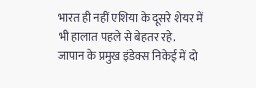भारत ही नहीं एशिया के दूसरे शेयर में भी हालात पहले से बेहतर रहे. जापान के प्रमुख इंडेक्स निकेई में दो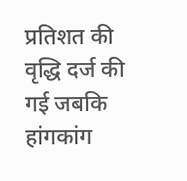प्रतिशत की वृद्धि दर्ज की गई जबकि हांगकांग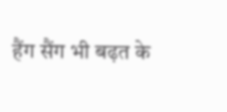हैंग सैंग भी बढ़त के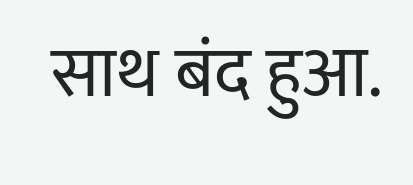साथ बंद हुआ.